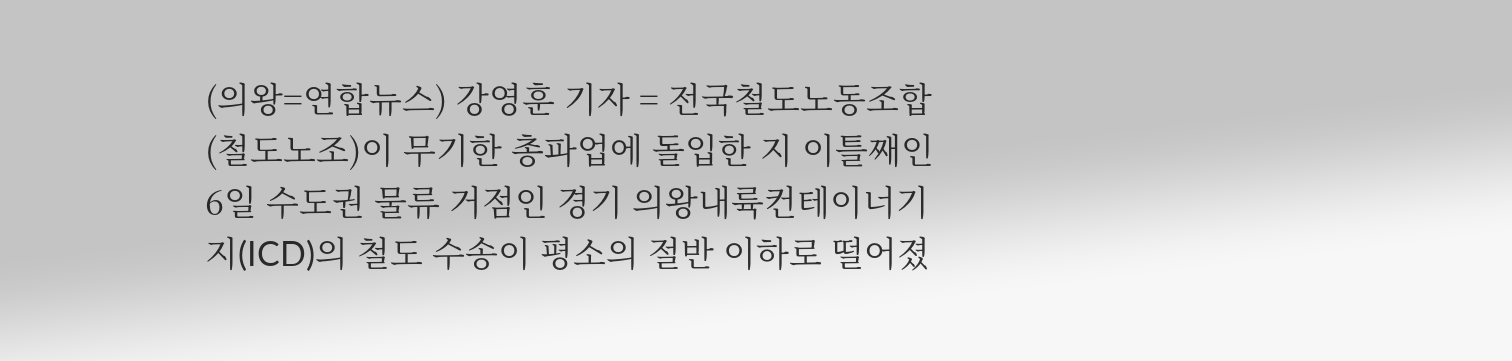(의왕=연합뉴스) 강영훈 기자 = 전국철도노동조합(철도노조)이 무기한 총파업에 돌입한 지 이틀째인 6일 수도권 물류 거점인 경기 의왕내륙컨테이너기지(ICD)의 철도 수송이 평소의 절반 이하로 떨어졌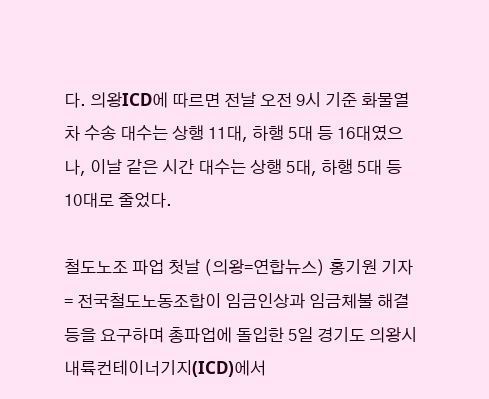다. 의왕ICD에 따르면 전날 오전 9시 기준 화물열차 수송 대수는 상행 11대, 하행 5대 등 16대였으나, 이날 같은 시간 대수는 상행 5대, 하행 5대 등 10대로 줄었다.

철도노조 파업 첫날 (의왕=연합뉴스) 홍기원 기자 = 전국철도노동조합이 임금인상과 임금체불 해결 등을 요구하며 총파업에 돌입한 5일 경기도 의왕시 내륙컨테이너기지(ICD)에서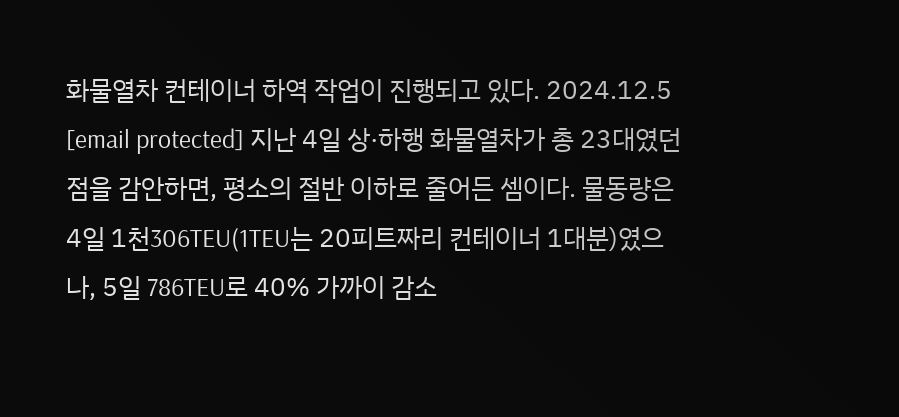화물열차 컨테이너 하역 작업이 진행되고 있다. 2024.12.5 [email protected] 지난 4일 상·하행 화물열차가 총 23대였던 점을 감안하면, 평소의 절반 이하로 줄어든 셈이다. 물동량은 4일 1천306TEU(1TEU는 20피트짜리 컨테이너 1대분)였으나, 5일 786TEU로 40% 가까이 감소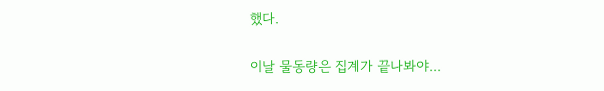했다.

이날 물동량은 집계가 끝나봐야...